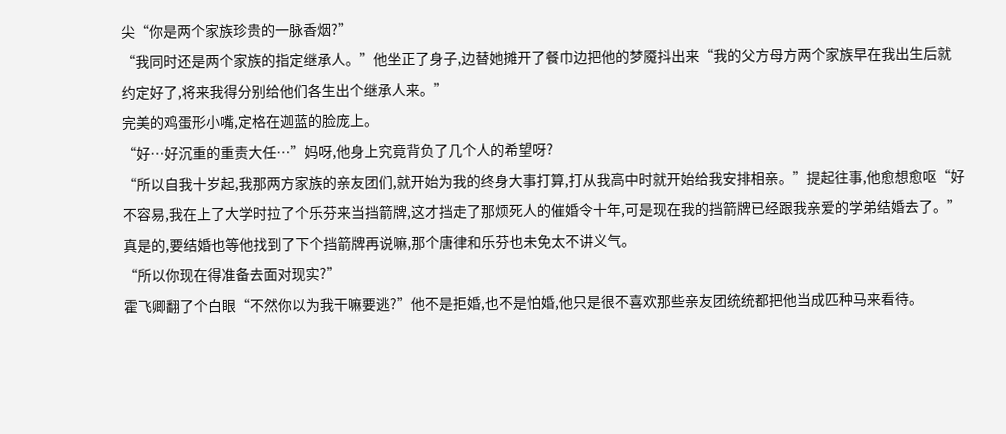尖“你是两个家族珍贵的一脉香烟?”
“我同时还是两个家族的指定继承人。”他坐正了身子,边替她摊开了餐巾边把他的梦魇抖出来“我的父方母方两个家族早在我出生后就约定好了,将来我得分别给他们各生出个继承人来。”
完美的鸡蛋形小嘴,定格在迦蓝的脸庞上。
“好…好沉重的重责大任…”妈呀,他身上究竟背负了几个人的希望呀?
“所以自我十岁起,我那两方家族的亲友团们,就开始为我的终身大事打算,打从我高中时就开始给我安排相亲。”提起往事,他愈想愈呕“好不容易,我在上了大学时拉了个乐芬来当挡箭牌,这才挡走了那烦死人的催婚令十年,可是现在我的挡箭牌已经跟我亲爱的学弟结婚去了。”真是的,要结婚也等他找到了下个挡箭牌再说嘛,那个唐律和乐芬也未免太不讲义气。
“所以你现在得准备去面对现实?”
霍飞卿翻了个白眼“不然你以为我干嘛要逃?”他不是拒婚,也不是怕婚,他只是很不喜欢那些亲友团统统都把他当成匹种马来看待。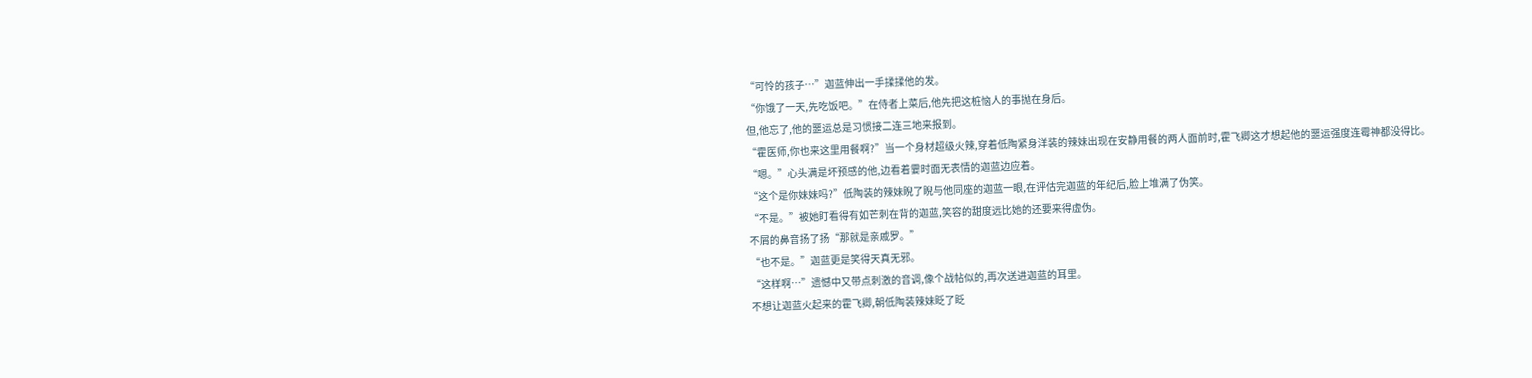“可怜的孩子…”迦蓝伸出一手揉揉他的发。
“你饿了一天,先吃饭吧。”在侍者上菜后,他先把这桩恼人的事抛在身后。
但,他忘了,他的噩运总是习惯接二连三地来报到。
“霍医师,你也来这里用餐啊?”当一个身材超级火辣,穿着低陶紧身洋装的辣妹出现在安静用餐的两人面前时,霍飞卿这才想起他的噩运强度连霉神都没得比。
“嗯。”心头满是坏预感的他,边看着霎时面无表情的迦蓝边应着。
“这个是你妹妹吗?”低陶装的辣妹睨了睨与他同座的迦蓝一眼,在评估完迦蓝的年纪后,脸上堆满了伪笑。
“不是。”被她盯看得有如芒刺在背的迦蓝,笑容的甜度远比她的还要来得虚伪。
不屑的鼻音扬了扬“那就是亲戚罗。”
“也不是。”迦蓝更是笑得天真无邪。
“这样啊…”遗憾中又带点刺激的音调,像个战帖似的,再次送进迦蓝的耳里。
不想让迦蓝火起来的霍飞卿,朝低陶装辣妹眨了眨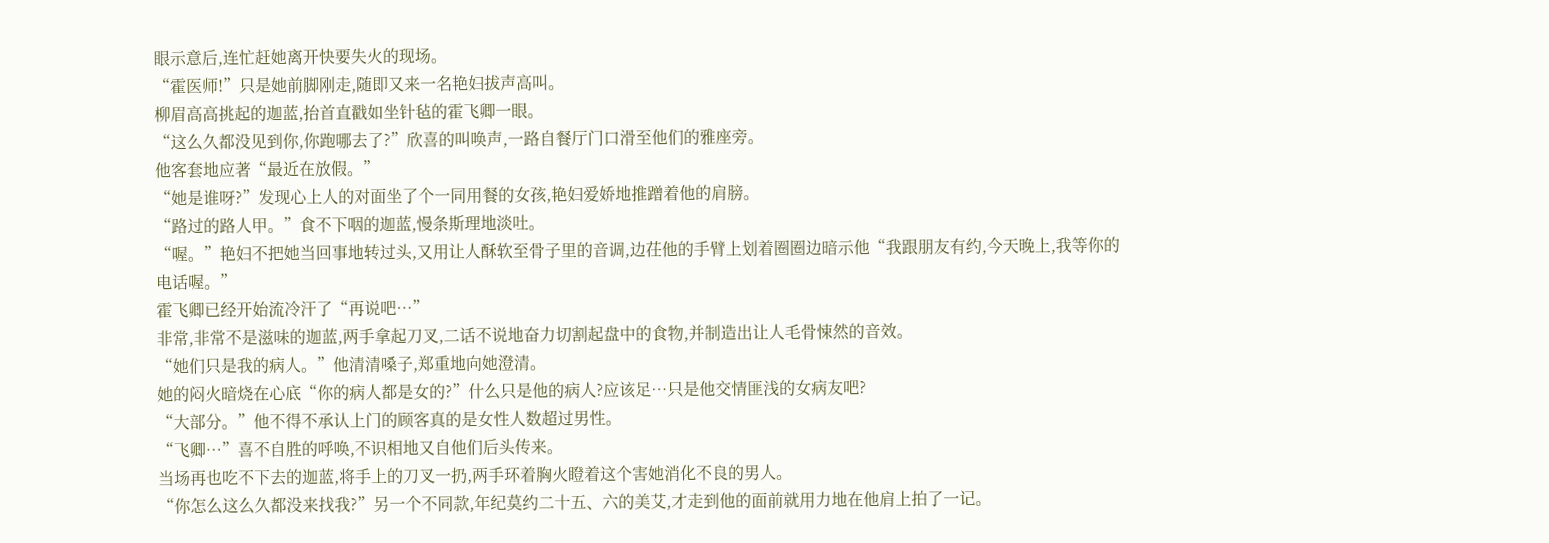眼示意后,连忙赶她离开快要失火的现场。
“霍医师!”只是她前脚刚走,随即又来一名艳妇拔声高叫。
柳眉高高挑起的迦蓝,抬首直戳如坐针毡的霍飞卿一眼。
“这么久都没见到你,你跑哪去了?”欣喜的叫唤声,一路自餐厅门口滑至他们的雅座旁。
他客套地应著“最近在放假。”
“她是谁呀?”发现心上人的对面坐了个一同用餐的女孩,艳妇爱娇地推蹭着他的肩膀。
“路过的路人甲。”食不下咽的迦蓝,慢条斯理地淡吐。
“喔。”艳妇不把她当回事地转过头,又用让人酥软至骨子里的音调,边茌他的手臂上划着圈圈边暗示他“我跟朋友有约,今天晚上,我等你的电话喔。”
霍飞卿已经开始流冷汗了“再说吧…”
非常,非常不是滋味的迦蓝,两手拿起刀叉,二话不说地奋力切割起盘中的食物,并制造出让人毛骨悚然的音效。
“她们只是我的病人。”他清清嗓子,郑重地向她澄清。
她的闷火暗烧在心底“你的病人都是女的?”什么只是他的病人?应该足…只是他交情匪浅的女病友吧?
“大部分。”他不得不承认上门的顾客真的是女性人数超过男性。
“飞卿…”喜不自胜的呼唤,不识相地又自他们后头传来。
当场再也吃不下去的迦蓝,将手上的刀叉一扔,两手环着胸火瞪着这个害她消化不良的男人。
“你怎么这么久都没来找我?”另一个不同款,年纪莫约二十五、六的美艾,才走到他的面前就用力地在他肩上拍了一记。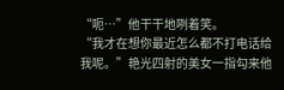“呃…”他干干地咧着笑。
“我才在想你最近怎么都不打电话给我呢。”艳光四射的美女一指勾来他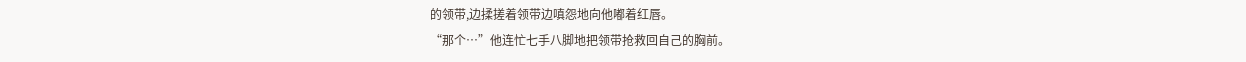的领带,边揉搓着领带边嗔怨地向他嘟着红唇。
“那个…”他连忙七手八脚地把领带抢救回自己的胸前。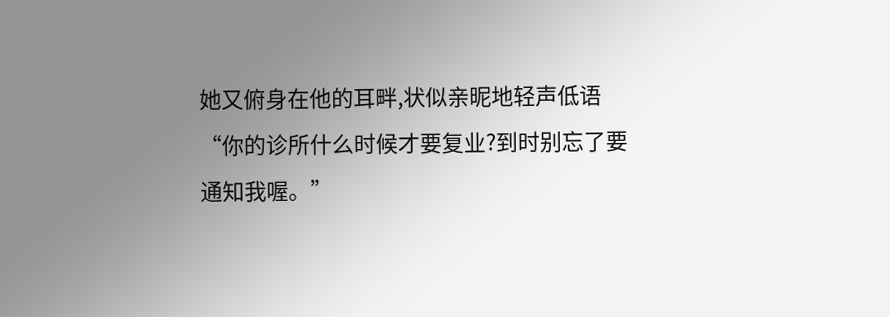她又俯身在他的耳畔,状似亲昵地轻声低语“你的诊所什么时候才要复业?到时别忘了要通知我喔。”